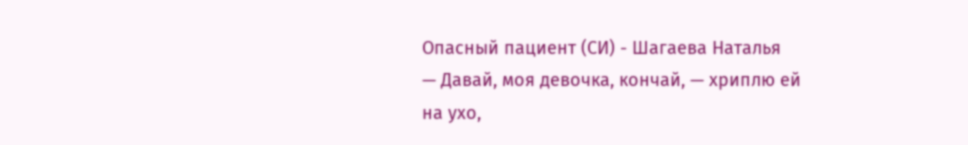Опасный пациент (СИ) - Шагаева Наталья
— Давай, моя девочка, кончай, — хриплю ей на ухо,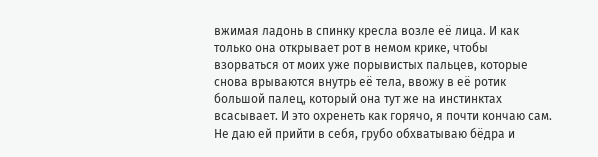вжимая ладонь в спинку кресла возле её лица. И как только она открывает рот в немом крике, чтобы взорваться от моих уже порывистых пальцев, которые снова врываются внутрь её тела, ввожу в её ротик большой палец, который она тут же на инстинктах всасывает. И это охренеть как горячо, я почти кончаю сам.
Не даю ей прийти в себя, грубо обхватываю бёдра и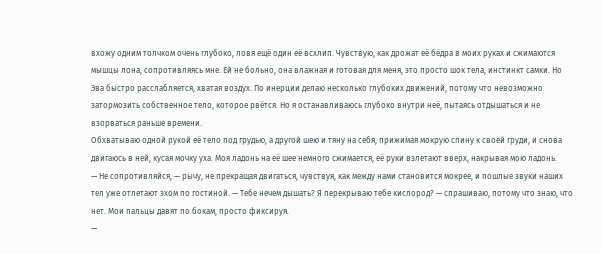вхожу одним толчком очень глубоко, ловя ещё один её всхлип. Чувствую, как дрожат её бёдра в моих руках и сжимаются мышцы лона, сопротивляясь мне. Ей не больно, она влажная и готовая для меня, это просто шок тела, инстинкт самки. Но Эва быстро расслабляется, хватая воздух. По инерции делаю несколько глубоких движений, потому что невозможно затормозить собственное тело, которое рвётся. Но я останавливаюсь глубоко внутри неё, пытаясь отдышаться и не взорваться раньше времени.
Обхватываю одной рукой её тело под грудью, а другой шею и тяну на себя, прижимая мокрую спину к своей груди, и снова двигаюсь в ней, кусая мочку уха. Моя ладонь на её шее немного сжимается, её руки взлетают вверх, накрывая мою ладонь.
— Не сопротивляйся, — рычу, не прекращая двигаться, чувствуя, как между нами становится мокрее, и пошлые звуки наших тел уже отлетают эхом по гостиной. — Тебе нечем дышать? Я перекрываю тебе кислород? — спрашиваю, потому что знаю, что нет. Мои пальцы давят по бокам, просто фиксируя.
—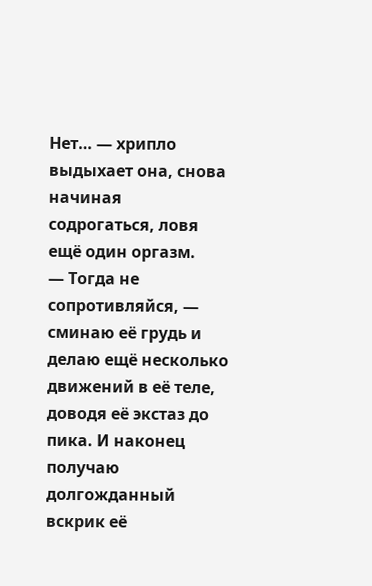Нет… — хрипло выдыхает она, снова начиная содрогаться, ловя ещё один оргазм.
— Тогда не сопротивляйся, — сминаю её грудь и делаю ещё несколько движений в её теле, доводя её экстаз до пика. И наконец получаю долгожданный вскрик её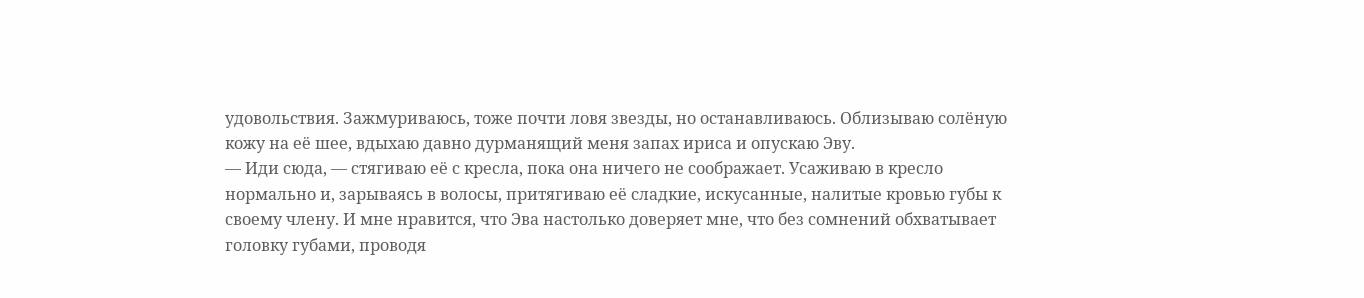удовольствия. Зажмуриваюсь, тоже почти ловя звезды, но останавливаюсь. Облизываю солёную кожу на её шее, вдыхаю давно дурманящий меня запах ириса и опускаю Эву.
— Иди сюда, — стягиваю её с кресла, пока она ничего не соображает. Усаживаю в кресло нормально и, зарываясь в волосы, притягиваю её сладкие, искусанные, налитые кровью губы к своему члену. И мне нравится, что Эва настолько доверяет мне, что без сомнений обхватывает головку губами, проводя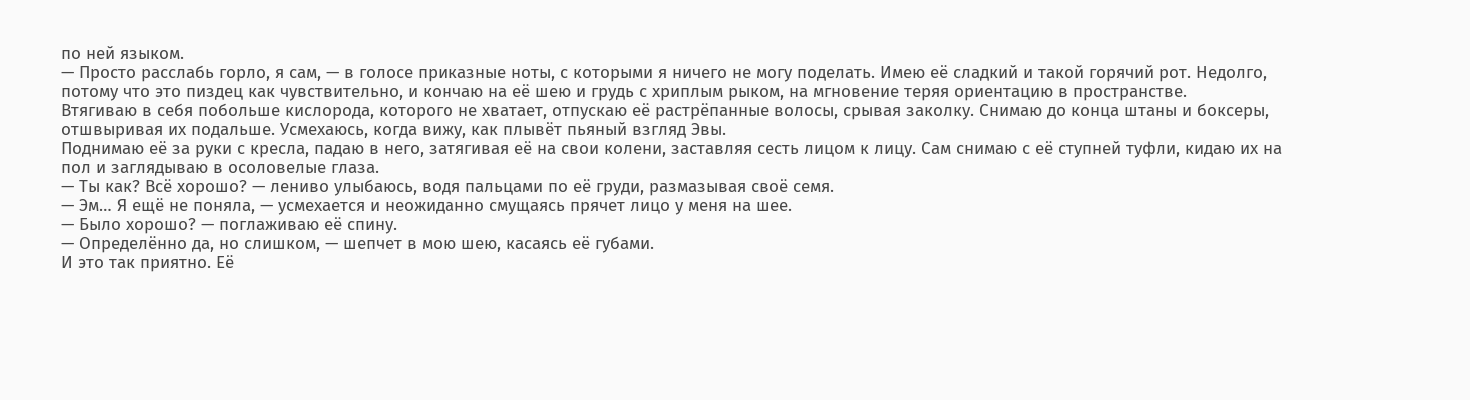по ней языком.
— Просто расслабь горло, я сам, — в голосе приказные ноты, с которыми я ничего не могу поделать. Имею её сладкий и такой горячий рот. Недолго, потому что это пиздец как чувствительно, и кончаю на её шею и грудь с хриплым рыком, на мгновение теряя ориентацию в пространстве.
Втягиваю в себя побольше кислорода, которого не хватает, отпускаю её растрёпанные волосы, срывая заколку. Снимаю до конца штаны и боксеры, отшвыривая их подальше. Усмехаюсь, когда вижу, как плывёт пьяный взгляд Эвы.
Поднимаю её за руки с кресла, падаю в него, затягивая её на свои колени, заставляя сесть лицом к лицу. Сам снимаю с её ступней туфли, кидаю их на пол и заглядываю в осоловелые глаза.
— Ты как? Всё хорошо? — лениво улыбаюсь, водя пальцами по её груди, размазывая своё семя.
— Эм… Я ещё не поняла, — усмехается и неожиданно смущаясь прячет лицо у меня на шее.
— Было хорошо? — поглаживаю её спину.
— Определённо да, но слишком, — шепчет в мою шею, касаясь её губами.
И это так приятно. Её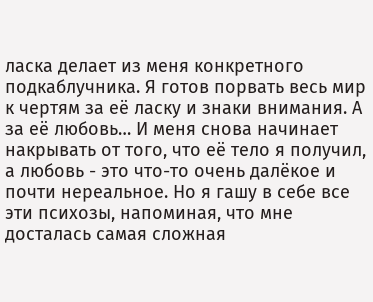ласка делает из меня конкретного подкаблучника. Я готов порвать весь мир к чертям за её ласку и знаки внимания. А за её любовь… И меня снова начинает накрывать от того, что её тело я получил, а любовь - это что-то очень далёкое и почти нереальное. Но я гашу в себе все эти психозы, напоминая, что мне досталась самая сложная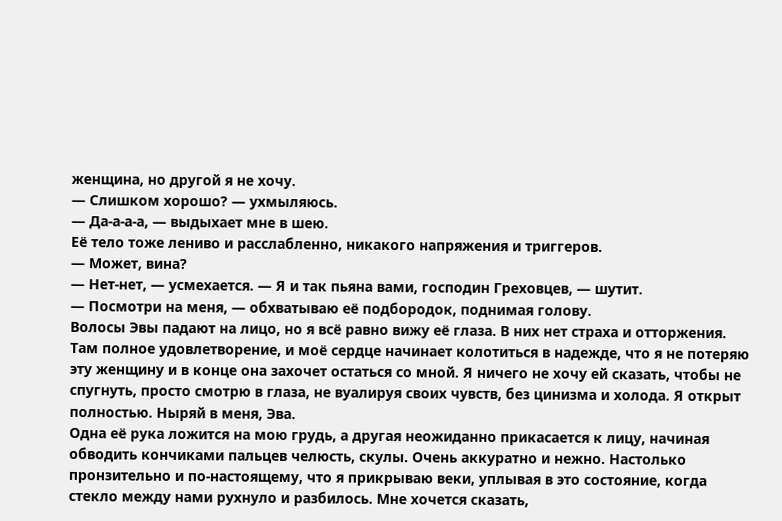женщина, но другой я не хочу.
— Слишком хорошо? — ухмыляюсь.
— Да-а-а-а, — выдыхает мне в шею.
Её тело тоже лениво и расслабленно, никакого напряжения и триггеров.
— Может, вина?
— Нет-нет, — усмехается. — Я и так пьяна вами, господин Греховцев, — шутит.
— Посмотри на меня, — обхватываю её подбородок, поднимая голову.
Волосы Эвы падают на лицо, но я всё равно вижу её глаза. В них нет страха и отторжения. Там полное удовлетворение, и моё сердце начинает колотиться в надежде, что я не потеряю эту женщину и в конце она захочет остаться со мной. Я ничего не хочу ей сказать, чтобы не спугнуть, просто смотрю в глаза, не вуалируя своих чувств, без цинизма и холода. Я открыт полностью. Ныряй в меня, Эва.
Одна её рука ложится на мою грудь, а другая неожиданно прикасается к лицу, начиная обводить кончиками пальцев челюсть, скулы. Очень аккуратно и нежно. Настолько пронзительно и по-настоящему, что я прикрываю веки, уплывая в это состояние, когда стекло между нами рухнуло и разбилось. Мне хочется сказать,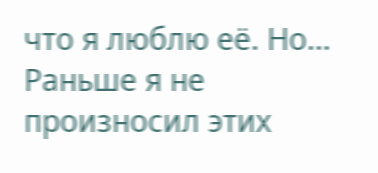что я люблю её. Но… Раньше я не произносил этих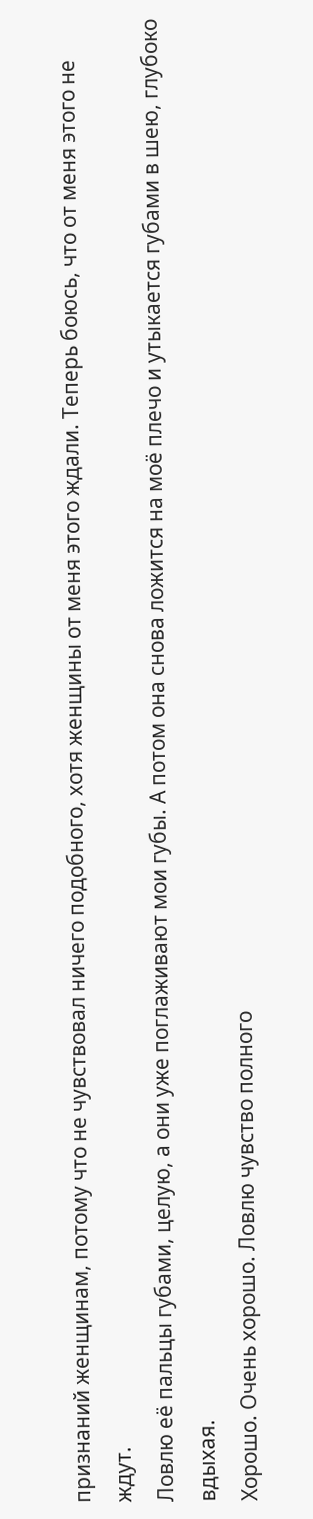признаний женщинам, потому что не чувствовал ничего подобного, хотя женщины от меня этого ждали. Теперь боюсь, что от меня этого не ждут.
Ловлю её пальцы губами, целую, а они уже поглаживают мои губы. А потом она снова ложится на моё плечо и утыкается губами в шею, глубоко вдыхая.
Хорошо. Очень хорошо. Ловлю чувство полного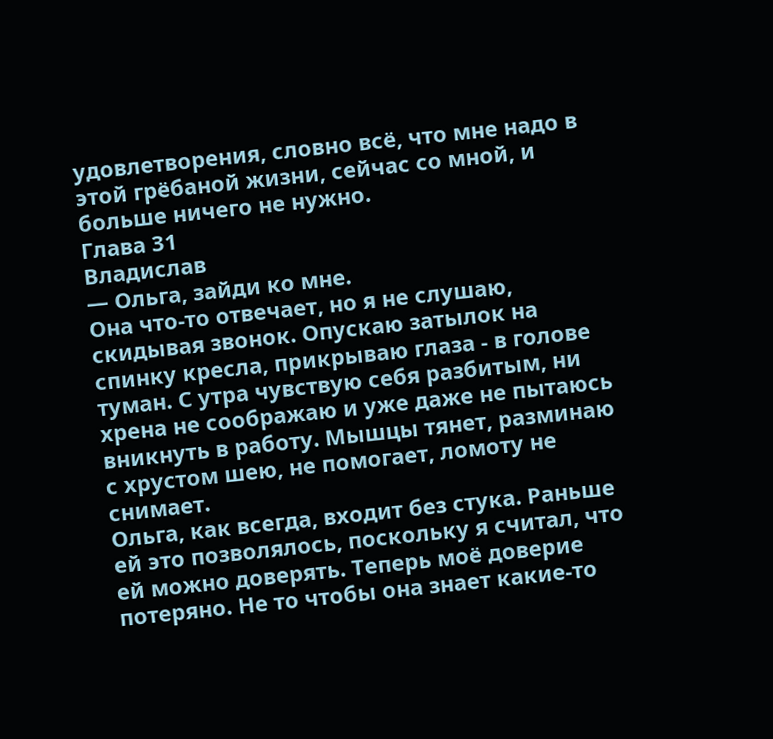удовлетворения, словно всё, что мне надо в этой грёбаной жизни, сейчас со мной, и больше ничего не нужно.
Глава 31
Владислав
— Ольга, зайди ко мне.
Она что-то отвечает, но я не слушаю, скидывая звонок. Опускаю затылок на спинку кресла, прикрываю глаза - в голове туман. С утра чувствую себя разбитым, ни хрена не соображаю и уже даже не пытаюсь вникнуть в работу. Мышцы тянет, разминаю с хрустом шею, не помогает, ломоту не снимает.
Ольга, как всегда, входит без стука. Раньше ей это позволялось, поскольку я считал, что ей можно доверять. Теперь моё доверие потеряно. Не то чтобы она знает какие-то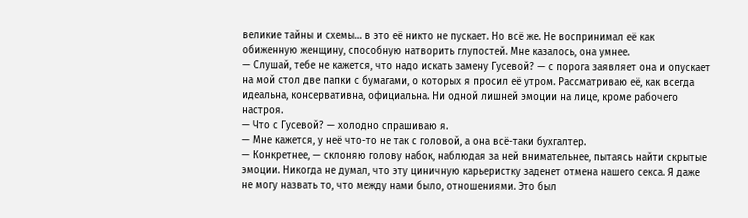великие тайны и схемы… в это её никто не пускает. Но всё же. Не воспринимал её как обиженную женщину, способную натворить глупостей. Мне казалось, она умнее.
— Слушай, тебе не кажется, что надо искать замену Гусевой? — с порога заявляет она и опускает на мой стол две папки с бумагами, о которых я просил её утром. Рассматриваю её, как всегда идеальна, консервативна, официальна. Ни одной лишней эмоции на лице, кроме рабочего настроя.
— Что с Гусевой? — холодно спрашиваю я.
— Мне кажется, у неё что-то не так с головой, а она всё-таки бухгалтер.
— Конкретнее, — склоняю голову набок, наблюдая за ней внимательнее, пытаясь найти скрытые эмоции. Никогда не думал, что эту циничную карьеристку заденет отмена нашего секса. Я даже не могу назвать то, что между нами было, отношениями. Это был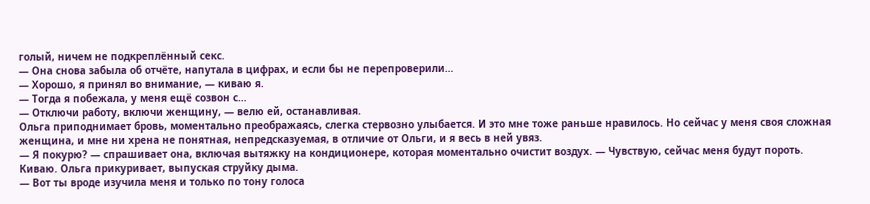голый, ничем не подкреплённый секс.
— Она снова забыла об отчёте, напутала в цифрах, и если бы не перепроверили…
— Хорошо, я принял во внимание, — киваю я.
— Тогда я побежала, у меня ещё созвон с…
— Отключи работу, включи женщину, — велю ей, останавливая.
Ольга приподнимает бровь, моментально преображаясь, слегка стервозно улыбается. И это мне тоже раньше нравилось. Но сейчас у меня своя сложная женщина, и мне ни хрена не понятная, непредсказуемая, в отличие от Ольги, и я весь в ней увяз.
— Я покурю? — спрашивает она, включая вытяжку на кондиционере, которая моментально очистит воздух. — Чувствую, сейчас меня будут пороть.
Киваю. Ольга прикуривает, выпуская струйку дыма.
— Вот ты вроде изучила меня и только по тону голоса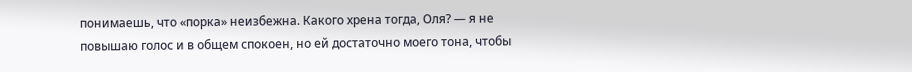понимаешь, что «порка» неизбежна. Какого хрена тогда, Оля? — я не повышаю голос и в общем спокоен, но ей достаточно моего тона, чтобы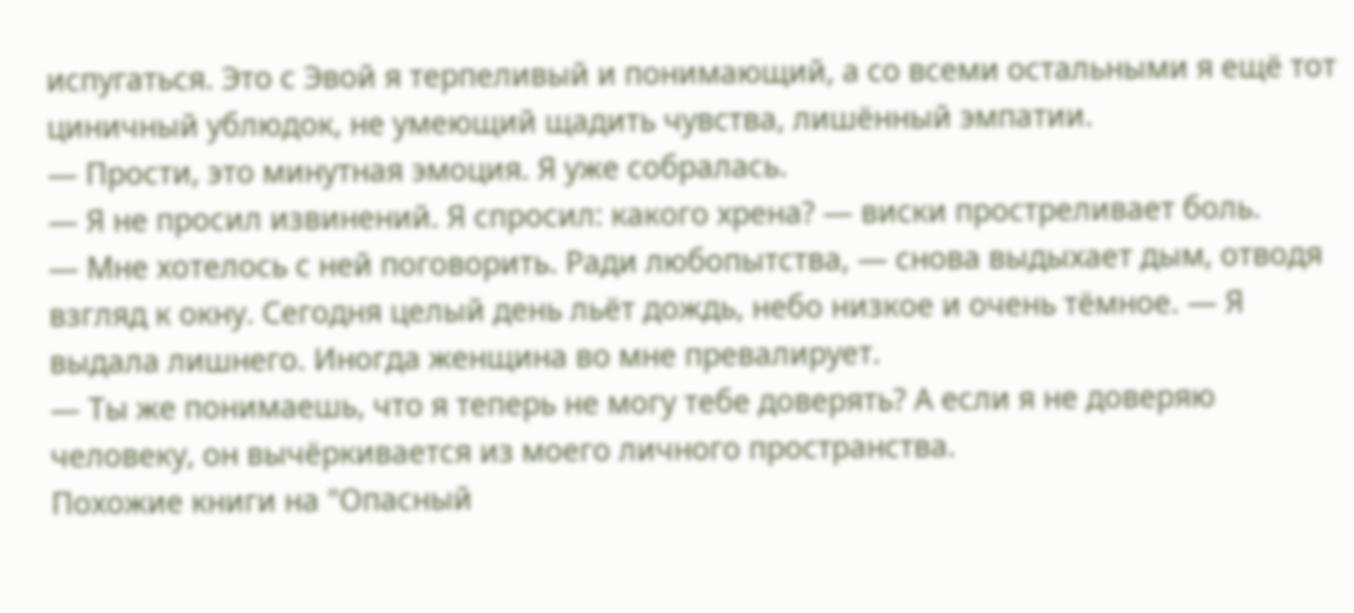испугаться. Это с Эвой я терпеливый и понимающий, а со всеми остальными я ещё тот циничный ублюдок, не умеющий щадить чувства, лишённый эмпатии.
— Прости, это минутная эмоция. Я уже собралась.
— Я не просил извинений. Я спросил: какого хрена? — виски простреливает боль.
— Мне хотелось с ней поговорить. Ради любопытства, — снова выдыхает дым, отводя взгляд к окну. Сегодня целый день льёт дождь, небо низкое и очень тёмное. — Я выдала лишнего. Иногда женщина во мне превалирует.
— Ты же понимаешь, что я теперь не могу тебе доверять? А если я не доверяю человеку, он вычёркивается из моего личного пространства.
Похожие книги на "Опасный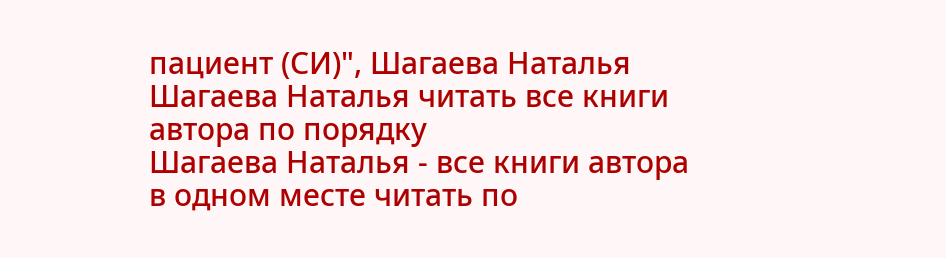пациент (СИ)", Шагаева Наталья
Шагаева Наталья читать все книги автора по порядку
Шагаева Наталья - все книги автора в одном месте читать по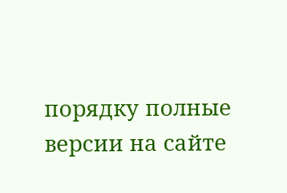порядку полные версии на сайте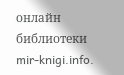онлайн библиотеки mir-knigi.info.